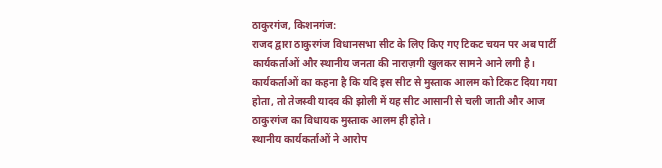ठाकुरगंज, किशनगंज:
राजद द्वारा ठाकुरगंज विधानसभा सीट के लिए किए गए टिकट चयन पर अब पार्टी कार्यकर्ताओं और स्थानीय जनता की नाराज़गी खुलकर सामने आने लगी है। कार्यकर्ताओं का कहना है कि यदि इस सीट से मुस्ताक आलम को टिकट दिया गया होता, तो तेजस्वी यादव की झोली में यह सीट आसानी से चली जाती और आज ठाकुरगंज का विधायक मुस्ताक आलम ही होते।
स्थानीय कार्यकर्ताओं ने आरोप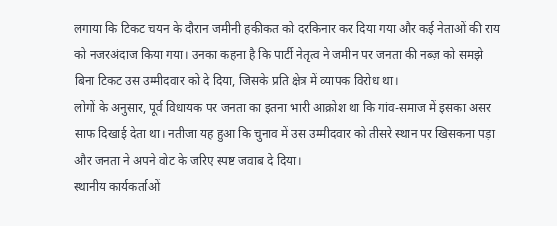लगाया कि टिकट चयन के दौरान जमीनी हकीकत को दरकिनार कर दिया गया और कई नेताओं की राय को नजरअंदाज किया गया। उनका कहना है कि पार्टी नेतृत्व ने जमीन पर जनता की नब्ज़ को समझे बिना टिकट उस उम्मीदवार को दे दिया, जिसके प्रति क्षेत्र में व्यापक विरोध था।
लोगों के अनुसार, पूर्व विधायक पर जनता का इतना भारी आक्रोश था कि गांव-समाज में इसका असर साफ दिखाई देता था। नतीजा यह हुआ कि चुनाव में उस उम्मीदवार को तीसरे स्थान पर खिसकना पड़ा और जनता ने अपने वोट के जरिए स्पष्ट जवाब दे दिया।
स्थानीय कार्यकर्ताओं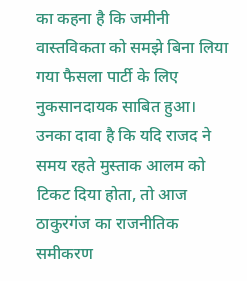का कहना है कि जमीनी वास्तविकता को समझे बिना लिया गया फैसला पार्टी के लिए नुकसानदायक साबित हुआ। उनका दावा है कि यदि राजद ने समय रहते मुस्ताक आलम को टिकट दिया होता, तो आज ठाकुरगंज का राजनीतिक समीकरण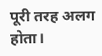पूरी तरह अलग होता।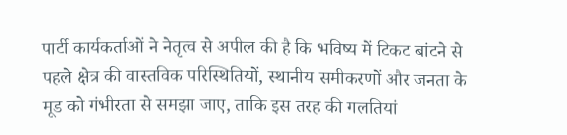पार्टी कार्यकर्ताओं ने नेतृत्व से अपील की है कि भविष्य में टिकट बांटने से पहले क्षेत्र की वास्तविक परिस्थितियों, स्थानीय समीकरणों और जनता के मूड को गंभीरता से समझा जाए, ताकि इस तरह की गलतियां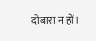दोबारा न हों।